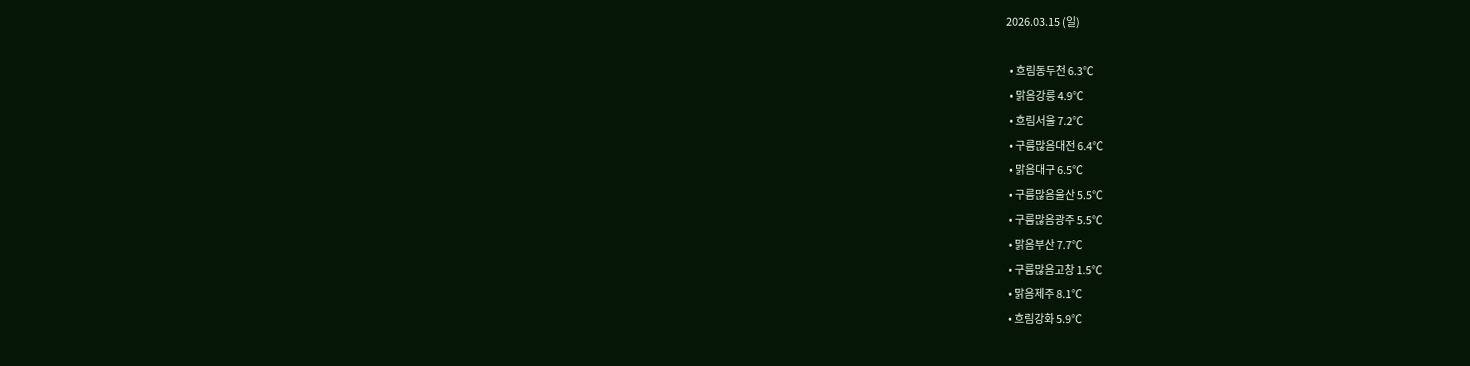2026.03.15 (일)

  • 흐림동두천 6.3℃
  • 맑음강릉 4.9℃
  • 흐림서울 7.2℃
  • 구름많음대전 6.4℃
  • 맑음대구 6.5℃
  • 구름많음울산 5.5℃
  • 구름많음광주 5.5℃
  • 맑음부산 7.7℃
  • 구름많음고창 1.5℃
  • 맑음제주 8.1℃
  • 흐림강화 5.9℃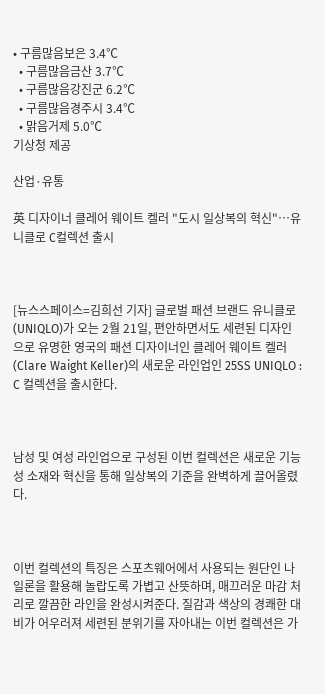• 구름많음보은 3.4℃
  • 구름많음금산 3.7℃
  • 구름많음강진군 6.2℃
  • 구름많음경주시 3.4℃
  • 맑음거제 5.0℃
기상청 제공

산업·유통

英 디자이너 클레어 웨이트 켈러 "도시 일상복의 혁신"…유니클로 C컬렉션 출시



[뉴스스페이스=김희선 기자] 글로벌 패션 브랜드 유니클로(UNIQLO)가 오는 2월 21일, 편안하면서도 세련된 디자인으로 유명한 영국의 패션 디자이너인 클레어 웨이트 켈러(Clare Waight Keller)의 새로운 라인업인 25SS UNIQLO : C 컬렉션을 출시한다.



남성 및 여성 라인업으로 구성된 이번 컬렉션은 새로운 기능성 소재와 혁신을 통해 일상복의 기준을 완벽하게 끌어올렸다.



이번 컬렉션의 특징은 스포츠웨어에서 사용되는 원단인 나일론을 활용해 놀랍도록 가볍고 산뜻하며, 매끄러운 마감 처리로 깔끔한 라인을 완성시켜준다. 질감과 색상의 경쾌한 대비가 어우러져 세련된 분위기를 자아내는 이번 컬렉션은 가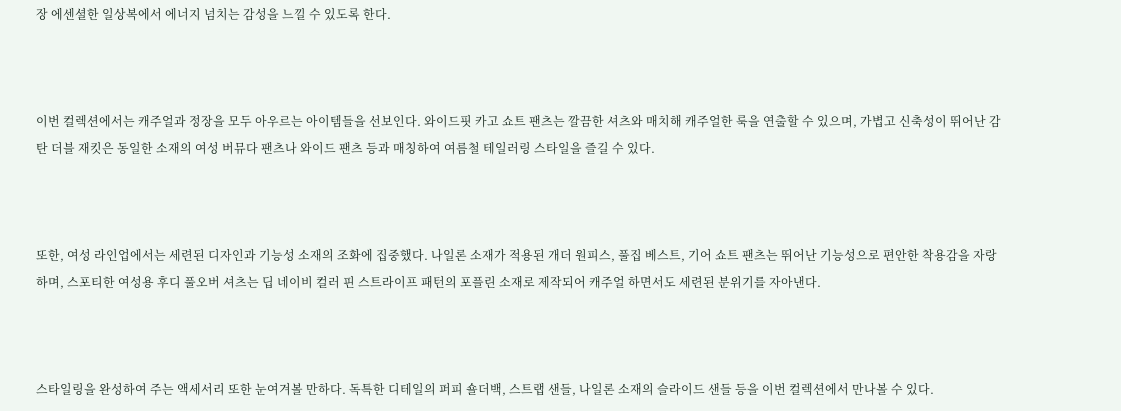장 에센셜한 일상복에서 에너지 넘치는 감성을 느낄 수 있도록 한다.



이번 컬렉션에서는 캐주얼과 정장을 모두 아우르는 아이템들을 선보인다. 와이드핏 카고 쇼트 팬츠는 깔끔한 셔츠와 매치해 캐주얼한 룩을 연출할 수 있으며, 가볍고 신축성이 뛰어난 감탄 더블 재킷은 동일한 소재의 여성 버뮤다 팬츠나 와이드 팬츠 등과 매칭하여 여름철 테일러링 스타일을 즐길 수 있다.



또한, 여성 라인업에서는 세련된 디자인과 기능성 소재의 조화에 집중했다. 나일론 소재가 적용된 개더 원피스, 풀집 베스트, 기어 쇼트 팬츠는 뛰어난 기능성으로 편안한 착용감을 자랑하며, 스포티한 여성용 후디 풀오버 셔츠는 딥 네이비 컬러 핀 스트라이프 패턴의 포플린 소재로 제작되어 캐주얼 하면서도 세련된 분위기를 자아낸다.



스타일링을 완성하여 주는 액세서리 또한 눈여겨볼 만하다. 독특한 디테일의 퍼피 숄더백, 스트랩 샌들, 나일론 소재의 슬라이드 샌들 등을 이번 컬렉션에서 만나볼 수 있다.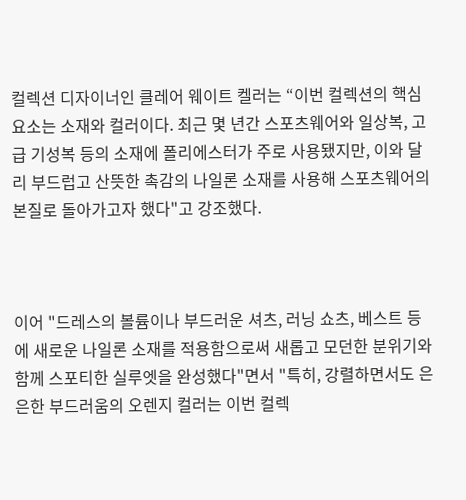컬렉션 디자이너인 클레어 웨이트 켈러는 “이번 컬렉션의 핵심 요소는 소재와 컬러이다. 최근 몇 년간 스포츠웨어와 일상복, 고급 기성복 등의 소재에 폴리에스터가 주로 사용됐지만, 이와 달리 부드럽고 산뜻한 촉감의 나일론 소재를 사용해 스포츠웨어의 본질로 돌아가고자 했다"고 강조했다.



이어 "드레스의 볼륨이나 부드러운 셔츠, 러닝 쇼츠, 베스트 등에 새로운 나일론 소재를 적용함으로써 새롭고 모던한 분위기와 함께 스포티한 실루엣을 완성했다"면서 "특히, 강렬하면서도 은은한 부드러움의 오렌지 컬러는 이번 컬렉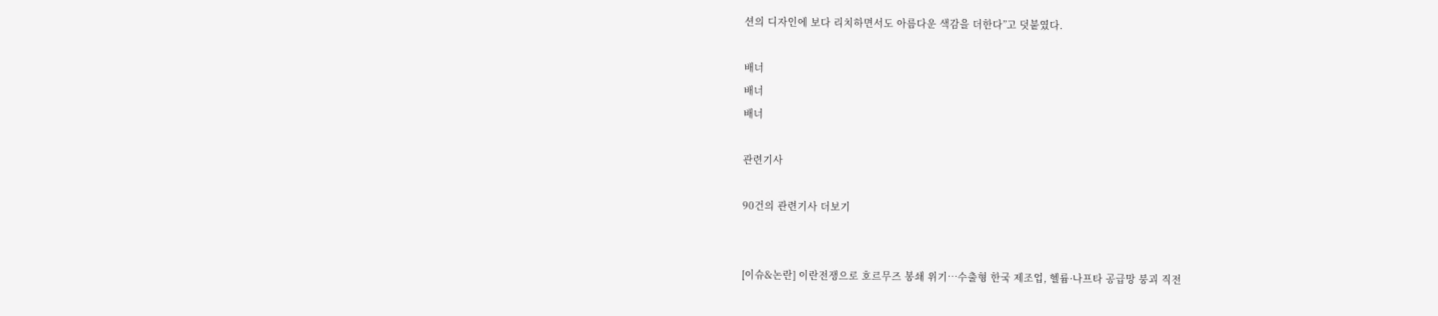션의 디자인에 보다 리치하면서도 아름다운 색감을 더한다”고 덧붙였다.

배너
배너
배너

관련기사

90건의 관련기사 더보기


[이슈&논란] 이란전쟁으로 호르무즈 봉쇄 위기…수출형 한국 제조업, 헬륨·나프타 공급망 붕괴 직전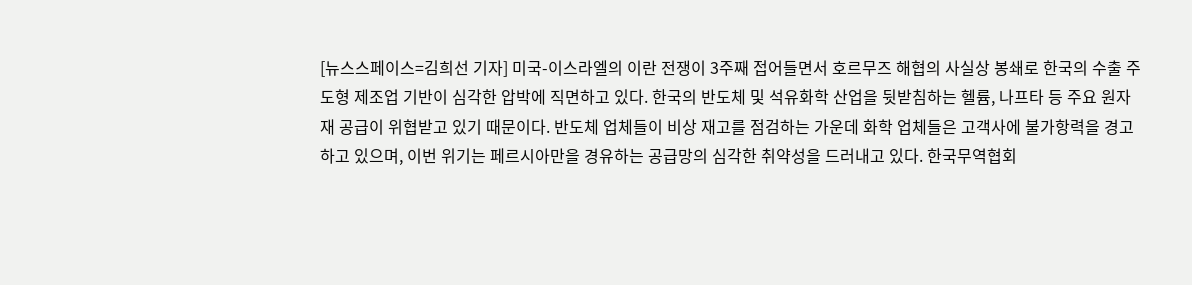[뉴스스페이스=김희선 기자] 미국-이스라엘의 이란 전쟁이 3주째 접어들면서 호르무즈 해협의 사실상 봉쇄로 한국의 수출 주도형 제조업 기반이 심각한 압박에 직면하고 있다. 한국의 반도체 및 석유화학 산업을 뒷받침하는 헬륨, 나프타 등 주요 원자재 공급이 위협받고 있기 때문이다. 반도체 업체들이 비상 재고를 점검하는 가운데 화학 업체들은 고객사에 불가항력을 경고하고 있으며, 이번 위기는 페르시아만을 경유하는 공급망의 심각한 취약성을 드러내고 있다. 한국무역협회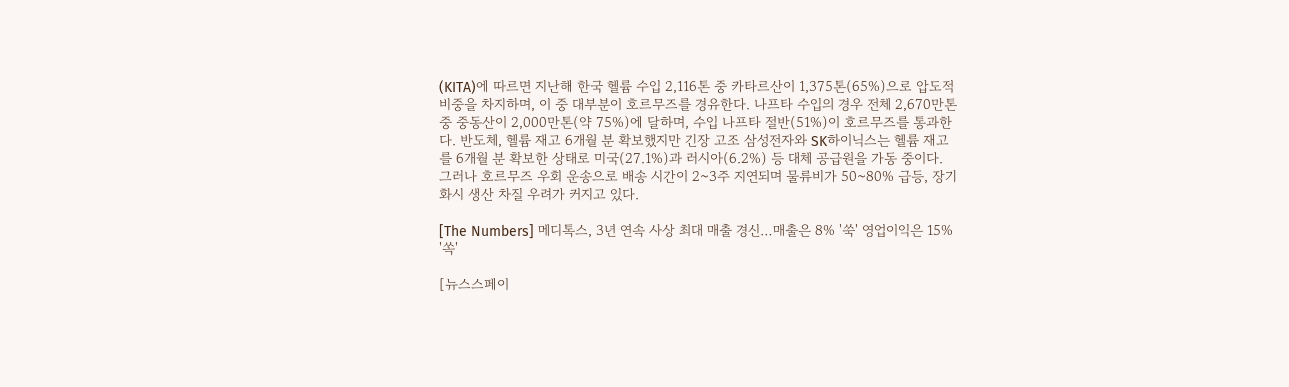(KITA)에 따르면 지난해 한국 헬륨 수입 2,116톤 중 카타르산이 1,375톤(65%)으로 압도적 비중을 차지하며, 이 중 대부분이 호르무즈를 경유한다. 나프타 수입의 경우 전체 2,670만톤 중 중동산이 2,000만톤(약 75%)에 달하며, 수입 나프타 절반(51%)이 호르무즈를 통과한다. 반도체, 헬륨 재고 6개월 분 확보했지만 긴장 고조 삼성전자와 SK하이닉스는 헬륨 재고를 6개월 분 확보한 상태로 미국(27.1%)과 러시아(6.2%) 등 대체 공급원을 가동 중이다. 그러나 호르무즈 우회 운송으로 배송 시간이 2~3주 지연되며 물류비가 50~80% 급등, 장기화시 생산 차질 우려가 커지고 있다.

[The Numbers] 메디톡스, 3년 연속 사상 최대 매출 경신…매출은 8% '쑥' 영업이익은 15% '쏙'

[뉴스스페이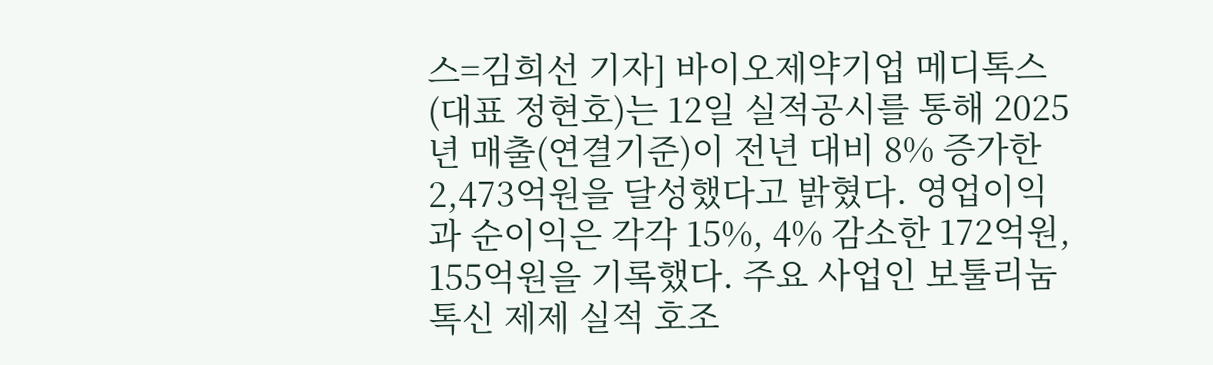스=김희선 기자] 바이오제약기업 메디톡스(대표 정현호)는 12일 실적공시를 통해 2025년 매출(연결기준)이 전년 대비 8% 증가한 2,473억원을 달성했다고 밝혔다. 영업이익과 순이익은 각각 15%, 4% 감소한 172억원, 155억원을 기록했다. 주요 사업인 보툴리눔 톡신 제제 실적 호조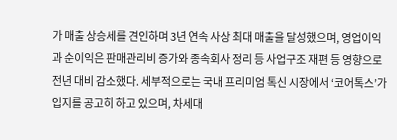가 매출 상승세를 견인하며 3년 연속 사상 최대 매출을 달성했으며, 영업이익과 순이익은 판매관리비 증가와 종속회사 정리 등 사업구조 재편 등 영향으로 전년 대비 감소했다. 세부적으로는 국내 프리미엄 톡신 시장에서 ‘코어톡스’가 입지를 공고히 하고 있으며, 차세대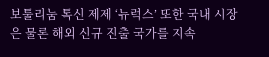보툴리눔 톡신 제제 ‘뉴럭스’ 또한 국내 시장은 물론 해외 신규 진출 국가를 지속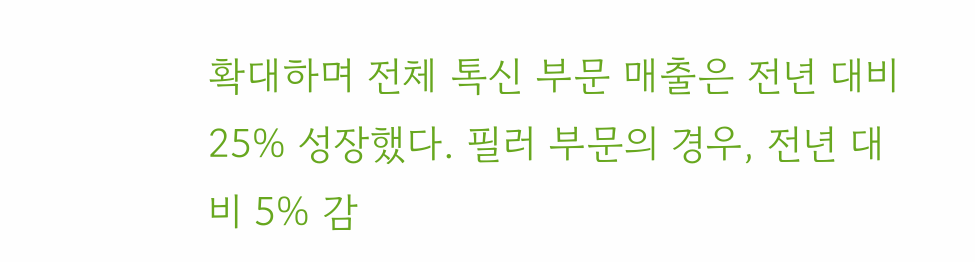확대하며 전체 톡신 부문 매출은 전년 대비 25% 성장했다. 필러 부문의 경우, 전년 대비 5% 감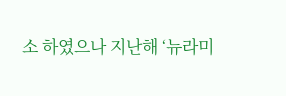소 하였으나 지난해 ‘뉴라미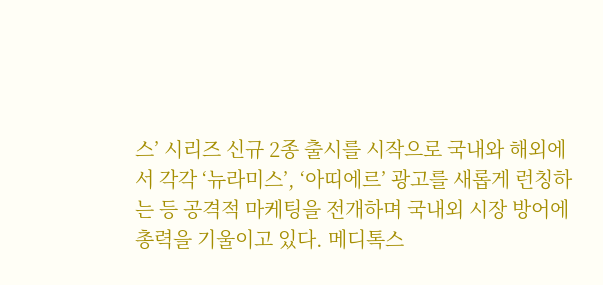스’ 시리즈 신규 2종 출시를 시작으로 국내와 해외에서 각각 ‘뉴라미스’, ‘아띠에르’ 광고를 새롭게 런칭하는 등 공격적 마케팅을 전개하며 국내외 시장 방어에 총력을 기울이고 있다. 메디톡스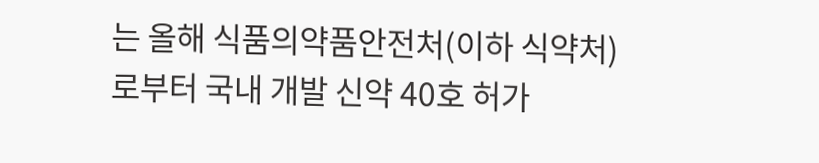는 올해 식품의약품안전처(이하 식약처)로부터 국내 개발 신약 40호 허가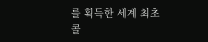를 획득한 세계 최초 콜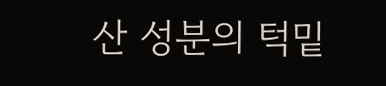산 성분의 턱밑